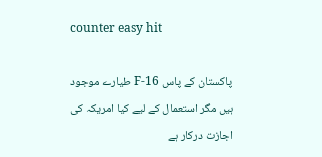counter easy hit

پاکستان کے پاس F-16 طیارے موجود ہیں مگر استعمال کے لیے کیا امریکہ کی اجازت درکار ہے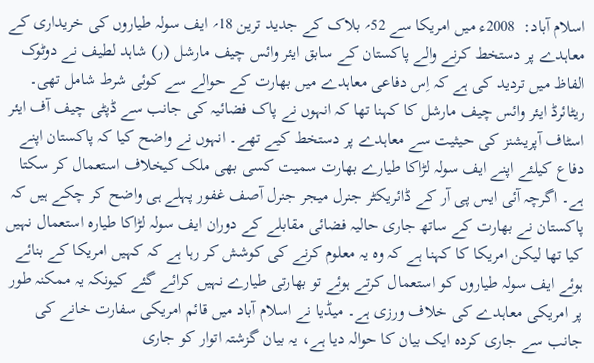اسلام آباد:  2008ء میں امریکا سے 52؍ بلاک کے جدید ترین 18؍ ایف سولہ طیاروں کی خریداری کے معاہدے پر دستخط کرنے والے پاکستان کے سابق ایئر وائس چیف مارشل (ر) شاہد لطیف نے دوٹوک الفاظ میں تردید کی ہے کہ اِس دفاعی معاہدے میں بھارت کے حوالے سے کوئی شرط شامل تھی۔   ریٹائرڈ ایئر وائس چیف مارشل کا کہنا تھا کہ انہوں نے پاک فضائیہ کی جانب سے ڈپٹی چیف آف ایئر اسٹاف آپریشنز کی حیثیت سے معاہدے پر دستخط کیے تھے۔ انہوں نے واضح کیا کہ پاکستان اپنے دفاع کیلئے اپنے ایف سولہ لڑاکا طیارے بھارت سمیت کسی بھی ملک کیخلاف استعمال کر سکتا ہے۔ اگرچہ آئی ایس پی آر کے ڈائریکٹر جنرل میجر جنرل آصف غفور پہلے ہی واضح کر چکے ہیں کہ پاکستان نے بھارت کے ساتھ جاری حالیہ فضائی مقابلے کے دوران ایف سولہ لڑاکا طیارہ استعمال نہیں کیا تھا لیکن امریکا کا کہنا ہے کہ وہ یہ معلوم کرنے کی کوشش کر رہا ہے کہ کہیں امریکا کے بنائے ہوئے ایف سولہ طیاروں کو استعمال کرتے ہوئے تو بھارتی طیارے نہیں کرائے گئے کیونکہ یہ ممکنہ طور پر امریکی معاہدے کی خلاف ورزی ہے۔ میڈیا نے اسلام آباد میں قائم امریکی سفارت خانے کی جانب سے جاری کردہ ایک بیان کا حوالہ دیا ہے، یہ بیان گزشتہ اتوار کو جاری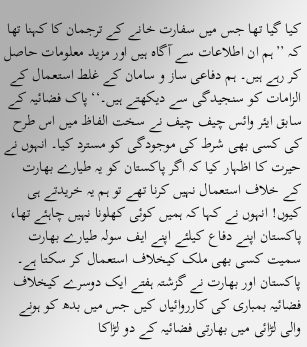کیا گیا تھا جس میں سفارت خانے کے ترجمان کا کہنا تھا کہ ’’ہم ان اطلاعات سے آگاہ ہیں اور مزید معلومات حاصل کر رہے ہیں۔ ہم دفاعی ساز و سامان کے غلط استعمال کے الزامات کو سنجیدگی سے دیکھتے ہیں۔‘‘ پاک فضائیہ کے سابق ایئر وائس چیف چیف نے سخت الفاظ میں اس طرح کی کسی بھی شرط کی موجودگی کو مسترد کیا۔ انہوں نے حیرت کا اظہار کیا کہ اگر پاکستان کو یہ طیارے بھارت کے خلاف استعمال نہیں کرنا تھے تو ہم یہ خریدتے ہی کیوں! انہوں نے کہا کہ ہمیں کوئی کھلونا نہیں چاہئے تھا، پاکستان اپنے دفاع کیلئے اپنے ایف سولہ طیارے بھارت سمیت کسی بھی ملک کیخلاف استعمال کر سکتا ہے۔ پاکستان اور بھارت نے گزشتہ ہفتے ایک دوسرے کیخلاف فضائیہ بمباری کی کارروائیاں کیں جس میں بدھ کو ہونے والی لڑائی میں بھارتی فضائیہ کے دو لڑاکا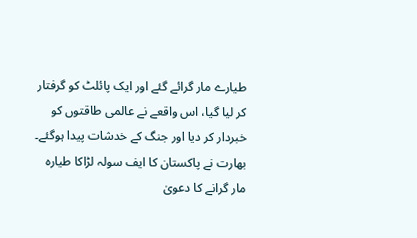طیارے مار گرائے گئے اور ایک پائلٹ کو گرفتار کر لیا گیا، اس واقعے نے عالمی طاقتوں کو خبردار کر دیا اور جنگ کے خدشات پیدا ہوگئے۔ بھارت نے پاکستان کا ایف سولہ لڑاکا طیارہ مار گرانے کا دعویٰ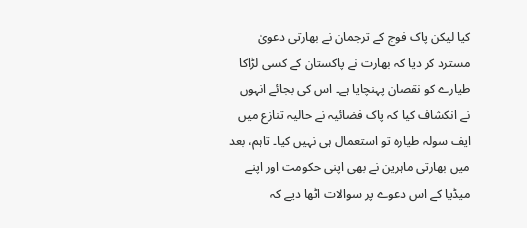کیا لیکن پاک فوج کے ترجمان نے بھارتی دعویٰ مسترد کر دیا کہ بھارت نے پاکستان کے کسی لڑاکا طیارے کو نقصان پہنچایا ہے۔ اس کی بجائے انہوں نے انکشاف کیا کہ پاک فضائیہ نے حالیہ تنازع میں ایف سولہ طیارہ تو استعمال ہی نہیں کیا۔ تاہم، بعد میں بھارتی ماہرین نے بھی اپنی حکومت اور اپنے میڈیا کے اس دعوے پر سوالات اٹھا دیے کہ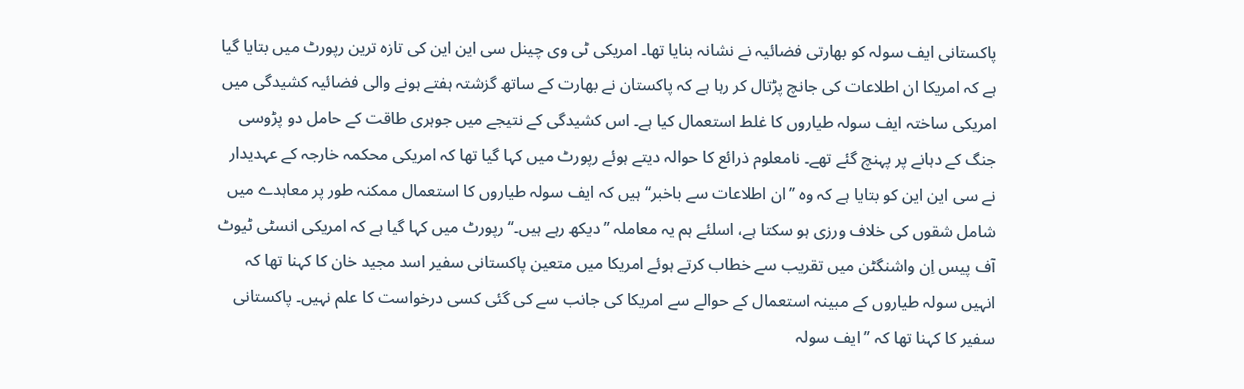پاکستانی ایف سولہ کو بھارتی فضائیہ نے نشانہ بنایا تھا۔ امریکی ٹی وی چینل سی این این کی تازہ ترین رپورٹ میں بتایا گیا ہے کہ امریکا ان اطلاعات کی جانچ پڑتال کر رہا ہے کہ پاکستان نے بھارت کے ساتھ گزشتہ ہفتے ہونے والی فضائیہ کشیدگی میں امریکی ساختہ ایف سولہ طیاروں کا غلط استعمال کیا ہے۔ اس کشیدگی کے نتیجے میں جوہری طاقت کے حامل دو پڑوسی جنگ کے دہانے پر پہنچ گئے تھے۔ نامعلوم ذرائع کا حوالہ دیتے ہوئے رپورٹ میں کہا گیا تھا کہ امریکی محکمہ خارجہ کے عہدیدار نے سی این این کو بتایا ہے کہ وہ ’’ان اطلاعات سے باخبر‘‘ ہیں کہ ایف سولہ طیاروں کا استعمال ممکنہ طور پر معاہدے میں شامل شقوں کی خلاف ورزی ہو سکتا ہے، اسلئے ہم یہ معاملہ ’’دیکھ رہے ہیں۔‘‘ رپورٹ میں کہا گیا ہے کہ امریکی انسٹی ٹیوٹ آف پیس اِن واشنگٹن میں تقریب سے خطاب کرتے ہوئے امریکا میں متعین پاکستانی سفیر اسد مجید خان کا کہنا تھا کہ انہیں سولہ طیاروں کے مبینہ استعمال کے حوالے سے امریکا کی جانب سے کی گئی کسی درخواست کا علم نہیں۔ پاکستانی سفیر کا کہنا تھا کہ ’’ایف سولہ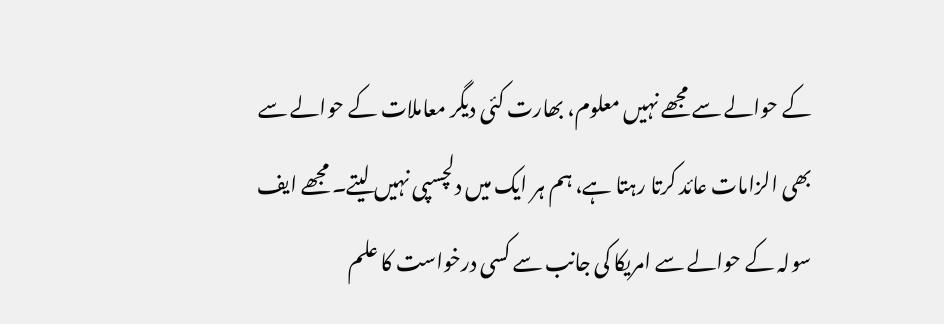کے حوالے سے مجھے نہیں معلوم، بھارت کئی دیگر معاملات کے حوالے سے بھی الزامات عائد کرتا رہتا ہے، ہم ہر ایک میں دلچسپی نہیں لیتے۔ مجھے ایف سولہ کے حوالے سے امریکا کی جانب سے کسی درخواست کا علم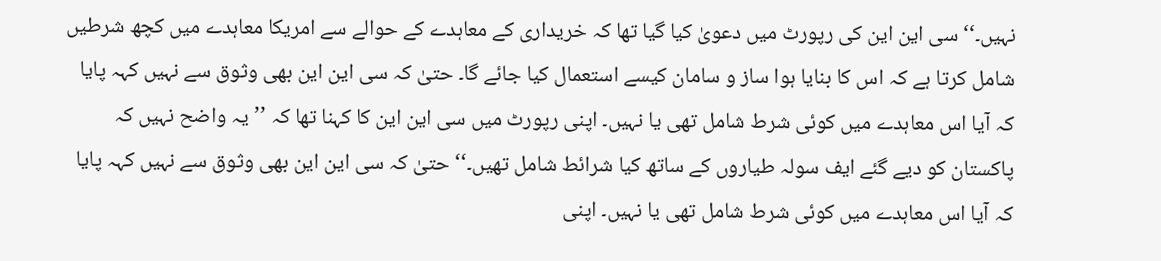نہیں۔‘‘ سی این این کی رپورٹ میں دعویٰ کیا گیا تھا کہ خریداری کے معاہدے کے حوالے سے امریکا معاہدے میں کچھ شرطیں شامل کرتا ہے کہ اس کا بنایا ہوا ساز و سامان کیسے استعمال کیا جائے گا۔ حتیٰ کہ سی این این بھی وثوق سے نہیں کہہ پایا کہ آیا اس معاہدے میں کوئی شرط شامل تھی یا نہیں۔ اپنی رپورٹ میں سی این این کا کہنا تھا کہ ’’یہ واضح نہیں کہ پاکستان کو دیے گئے ایف سولہ طیاروں کے ساتھ کیا شرائط شامل تھیں۔‘‘ حتیٰ کہ سی این این بھی وثوق سے نہیں کہہ پایا کہ آیا اس معاہدے میں کوئی شرط شامل تھی یا نہیں۔ اپنی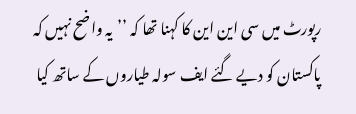رپورٹ میں سی این این کا کہنا تھا کہ ’’یہ واضح نہیں کہ پاکستان کو دیے گئے ایف سولہ طیاروں کے ساتھ کیا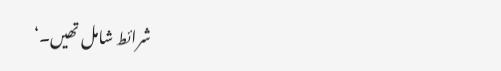شرائط شامل تھیں۔‘